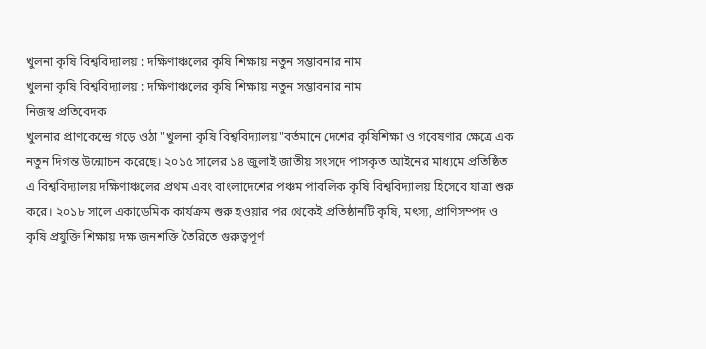খুলনা কৃষি বিশ্ববিদ্যালয় : দক্ষিণাঞ্চলের কৃষি শিক্ষায় নতুন সম্ভাবনার নাম
খুলনা কৃষি বিশ্ববিদ্যালয় : দক্ষিণাঞ্চলের কৃষি শিক্ষায় নতুন সম্ভাবনার নাম
নিজস্ব প্রতিবেদক
খুলনার প্রাণকেন্দ্রে গড়ে ওঠা "খুলনা কৃষি বিশ্ববিদ্যালয়"বর্তমানে দেশের কৃষিশিক্ষা ও গবেষণার ক্ষেত্রে এক নতুন দিগন্ত উন্মোচন করেছে। ২০১৫ সালের ১৪ জুলাই জাতীয় সংসদে পাসকৃত আইনের মাধ্যমে প্রতিষ্ঠিত এ বিশ্ববিদ্যালয় দক্ষিণাঞ্চলের প্রথম এবং বাংলাদেশের পঞ্চম পাবলিক কৃষি বিশ্ববিদ্যালয় হিসেবে যাত্রা শুরু করে। ২০১৮ সালে একাডেমিক কার্যক্রম শুরু হওয়ার পর থেকেই প্রতিষ্ঠানটি কৃষি, মৎস্য, প্রাণিসম্পদ ও কৃষি প্রযুক্তি শিক্ষায় দক্ষ জনশক্তি তৈরিতে গুরুত্বপূর্ণ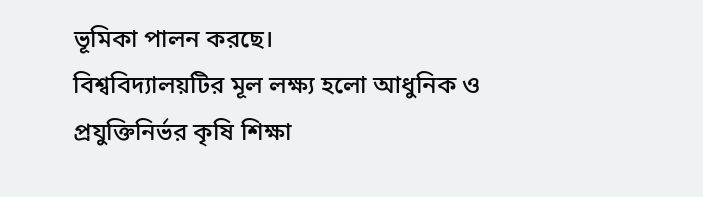ভূমিকা পালন করছে।
বিশ্ববিদ্যালয়টির মূল লক্ষ্য হলো আধুনিক ও প্রযুক্তিনির্ভর কৃষি শিক্ষা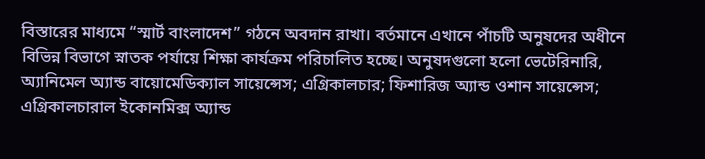বিস্তারের মাধ্যমে “স্মার্ট বাংলাদেশ” গঠনে অবদান রাখা। বর্তমানে এখানে পাঁচটি অনুষদের অধীনে বিভিন্ন বিভাগে স্নাতক পর্যায়ে শিক্ষা কার্যক্রম পরিচালিত হচ্ছে। অনুষদগুলো হলো ভেটেরিনারি, অ্যানিমেল অ্যান্ড বায়োমেডিক্যাল সায়েন্সেস; এগ্রিকালচার; ফিশারিজ অ্যান্ড ওশান সায়েন্সেস; এগ্রিকালচারাল ইকোনমিক্স অ্যান্ড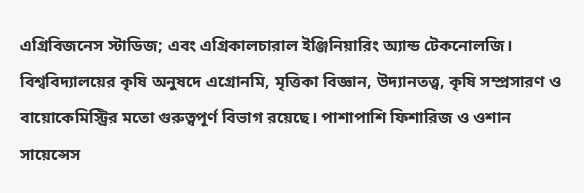এগ্রিবিজনেস স্টাডিজ; এবং এগ্রিকালচারাল ইঞ্জিনিয়ারিং অ্যান্ড টেকনোলজি।
বিশ্ববিদ্যালয়ের কৃষি অনুষদে এগ্রোনমি, মৃত্তিকা বিজ্ঞান, উদ্যানতত্ত্ব, কৃষি সম্প্রসারণ ও বায়োকেমিস্ট্রির মতো গুরুত্বপূর্ণ বিভাগ রয়েছে। পাশাপাশি ফিশারিজ ও ওশান সায়েন্সেস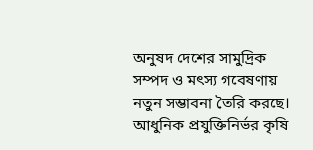অনুষদ দেশের সামুদ্রিক সম্পদ ও মৎস্য গবেষণায় নতুন সম্ভাবনা তৈরি করছে। আধুনিক প্রযুক্তিনির্ভর কৃষি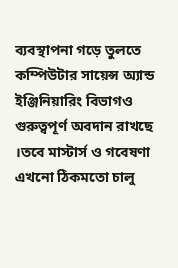ব্যবস্থাপনা গড়ে তুলতে কম্পিউটার সায়েন্স অ্যান্ড ইঞ্জিনিয়ারিং বিভাগও গুরুত্বপূর্ণ অবদান রাখছে ।তবে মাস্টার্স ও গবেষণা এখনো ঠিকমতো চালু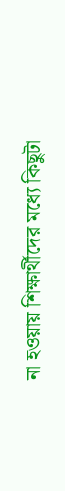না হওয়ায় শিক্ষার্থীদের মধ্যে কিছুটা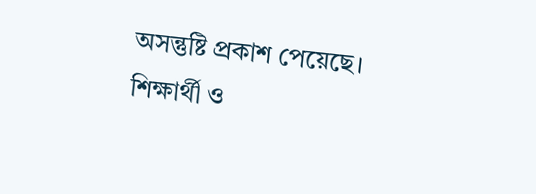অসন্তুষ্টি প্রকাশ পেয়েছে।
শিক্ষার্থী ও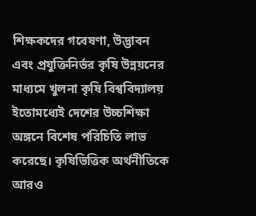শিক্ষকদের গবেষণা, উদ্ভাবন এবং প্রযুক্তিনির্ভর কৃষি উন্নয়নের মাধ্যমে খুলনা কৃষি বিশ্ববিদ্যালয় ইতোমধ্যেই দেশের উচ্চশিক্ষা অঙ্গনে বিশেষ পরিচিতি লাভ করেছে। কৃষিভিত্তিক অর্থনীতিকে আরও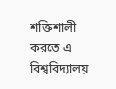শক্তিশালী করতে এ বিশ্ববিদ্যালয়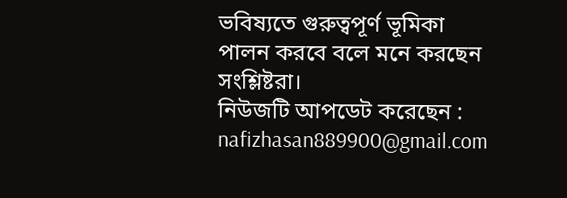ভবিষ্যতে গুরুত্বপূর্ণ ভূমিকা পালন করবে বলে মনে করছেন সংশ্লিষ্টরা।
নিউজটি আপডেট করেছেন : nafizhasan889900@gmail.com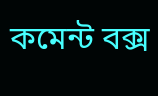কমেন্ট বক্স